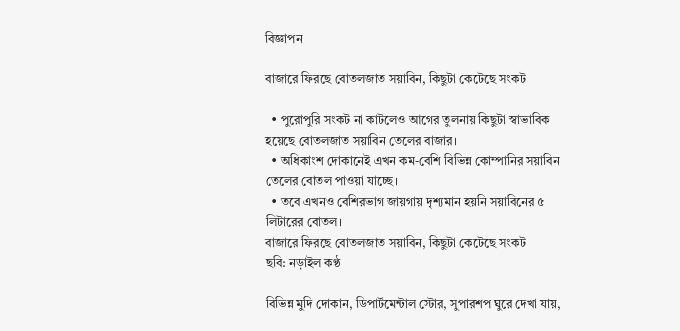বিজ্ঞাপন

বাজারে ফিরছে বোতলজাত সয়াবিন, কিছুটা কেটেছে সংকট

  • পুরোপুরি সংকট না কাটলেও আগের তুলনায় কিছুটা স্বাভাবিক হয়েছে বোতলজাত সয়াবিন তেলের বাজার।
  • অধিকাংশ দোকানেই এখন কম-বেশি বিভিন্ন কোম্পানির সয়াবিন তেলের বোতল পাওয়া যাচ্ছে।
  • তবে এখনও বেশিরভাগ জায়গায় দৃশ্যমান হয়নি সয়াবিনের ৫ লিটারের বোতল।
বাজারে ফিরছে বোতলজাত সয়াবিন, কিছুটা কেটেছে সংকট
ছবি: নড়াইল কণ্ঠ

বিভিন্ন মুদি দোকান, ডিপার্টমেন্টাল স্টোর, সুপারশপ ঘুরে দেখা যায়,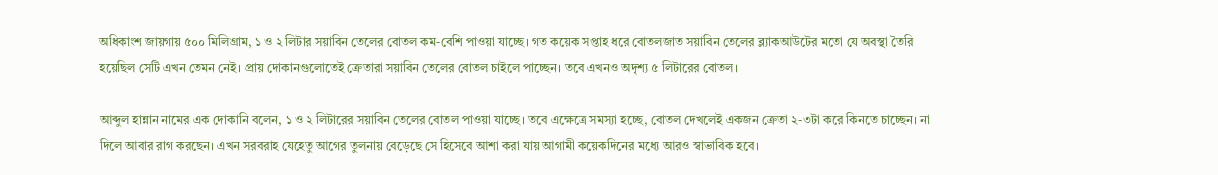অধিকাংশ জায়গায় ৫০০ মিলিগ্রাম, ১ ও ২ লিটার সয়াবিন তেলের বোতল কম-বেশি পাওয়া যাচ্ছে। গত কয়েক সপ্তাহ ধরে বোতলজাত সয়াবিন তেলের ব্ল্যাকআউটের মতো যে অবস্থা তৈরি হয়েছিল সেটি এখন তেমন নেই। প্রায় দোকানগুলোতেই ক্রেতারা সয়াবিন তেলের বোতল চাইলে পাচ্ছেন। তবে এখনও অদৃশ্য ৫ লিটারের বোতল।

আব্দুল হান্নান নামের এক দোকানি বলেন, ১ ও ২ লিটারের সয়াবিন তেলের বোতল পাওয়া যাচ্ছে। তবে এক্ষেত্রে সমস্যা হচ্ছে, বোতল দেখলেই একজন ক্রেতা ২-৩টা করে কিনতে চাচ্ছেন। না দিলে আবার রাগ করছেন। এখন সরবরাহ যেহেতু আগের তুলনায় বেড়েছে সে হিসেবে আশা করা যায় আগামী কয়েকদিনের মধ্যে আরও স্বাভাবিক হবে।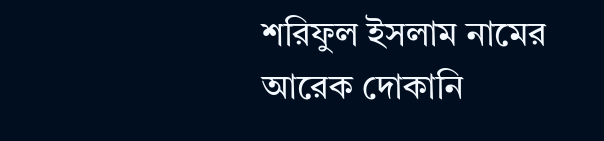শরিফুল ইসলাম নামের আরেক দোকানি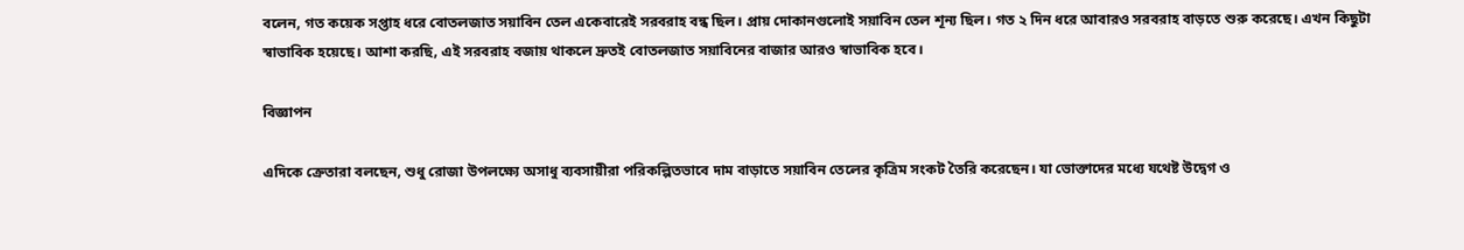বলেন, গত কয়েক সপ্তাহ ধরে বোতলজাত সয়াবিন তেল একেবারেই সরবরাহ বন্ধ ছিল। প্রায় দোকানগুলোই সয়াবিন তেল শূন্য ছিল। গত ২ দিন ধরে আবারও সরবরাহ বাড়তে শুরু করেছে। এখন কিছুটা স্বাভাবিক হয়েছে। আশা করছি, এই সরবরাহ বজায় থাকলে দ্রুতই বোতলজাত সয়াবিনের বাজার আরও স্বাভাবিক হবে।

বিজ্ঞাপন

এদিকে ক্রেতারা বলছেন, শুধু রোজা উপলক্ষ্যে অসাধু ব্যবসায়ীরা পরিকল্পিতভাবে দাম বাড়াতে সয়াবিন তেলের কৃত্রিম সংকট তৈরি করেছেন। যা ভোক্তাদের মধ্যে যথেষ্ট উদ্বেগ ও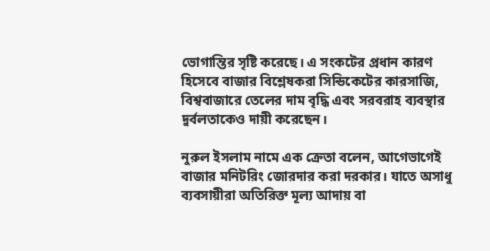ভোগান্তির সৃষ্টি করেছে। এ সংকটের প্রধান কারণ হিসেবে বাজার বিশ্লেষকরা সিন্ডিকেটের কারসাজি, বিশ্ববাজারে তেলের দাম বৃদ্ধি এবং সরবরাহ ব্যবস্থার দুর্বলতাকেও দায়ী করেছেন।

নুরুল ইসলাম নামে এক ক্রেতা বলেন, আগেভাগেই বাজার মনিটরিং জোরদার করা দরকার। যাতে অসাধু ব্যবসায়ীরা অতিরিক্ত মূল্য আদায় বা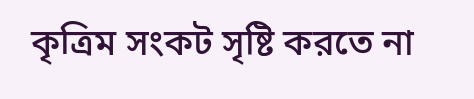কৃত্রিম সংকট সৃষ্টি করতে না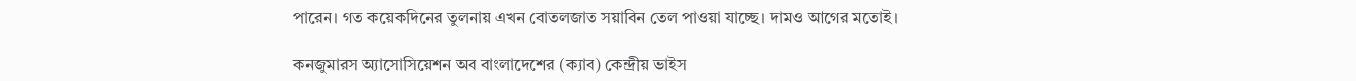পারেন। গত কয়েকদিনের তুলনায় এখন বোতলজাত সয়াবিন তেল পাওয়া যাচ্ছে। দামও আগের মতোই।

কনজুমারস অ্যাসোসিয়েশন অব বাংলাদেশের (ক্যাব) কেন্দ্রীয় ভাইস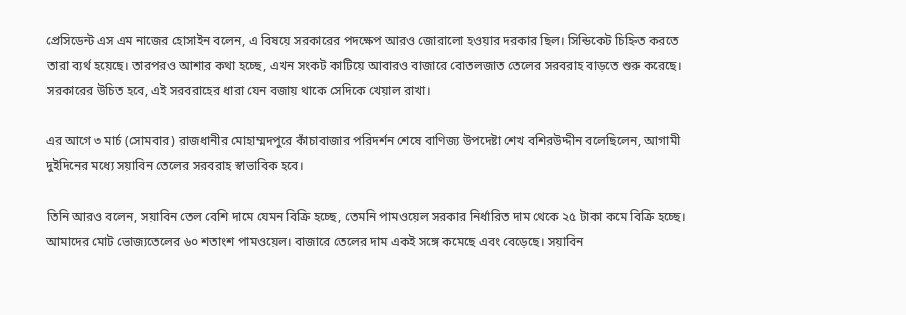প্রেসিডেন্ট এস এম নাজের হোসাইন বলেন, এ বিষয়ে সরকারের পদক্ষেপ আরও জোরালো হওয়ার দরকার ছিল। সিন্ডিকেট চিহ্নিত করতে তারা ব্যর্থ হয়েছে। তারপরও আশার কথা হচ্ছে, এখন সংকট কাটিয়ে আবারও বাজারে বোতলজাত তেলের সরবরাহ বাড়তে শুরু করেছে। সরকারের উচিত হবে, এই সরবরাহের ধারা যেন বজায় থাকে সেদিকে খেয়াল রাখা।

এর আগে ৩ মার্চ (সোমবার) রাজধানীর মোহাম্মদপুরে কাঁচাবাজার পরিদর্শন শেষে বাণিজ্য উপদেষ্টা শেখ বশিরউদ্দীন বলেছিলেন, আগামী দুইদিনের মধ্যে সয়াবিন তেলের সরবরাহ স্বাভাবিক হবে।

তিনি আরও বলেন, সয়াবিন তেল বেশি দামে যেমন বিক্রি হচ্ছে, তেমনি পামওয়েল সরকার নির্ধারিত দাম থেকে ২৫ টাকা কমে বিক্রি হচ্ছে। আমাদের মোট ভোজ্যতেলের ৬০ শতাংশ পামওয়েল। বাজারে তেলের দাম একই সঙ্গে কমেছে এবং বেড়েছে। সয়াবিন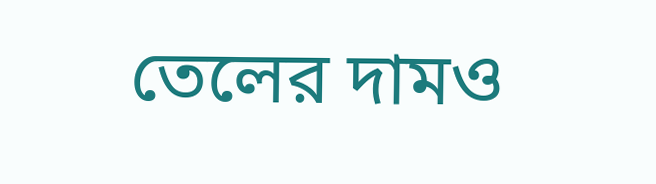তেলের দামও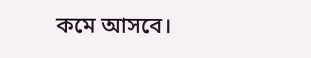কমে আসবে।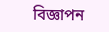বিজ্ঞাপন